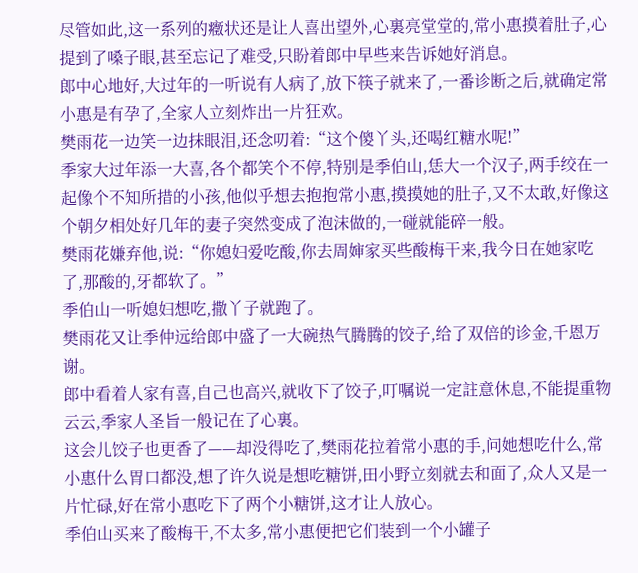尽管如此,这一系列的癥状还是让人喜出望外,心裏亮堂堂的,常小惠摸着肚子,心提到了嗓子眼,甚至忘记了难受,只盼着郎中早些来告诉她好消息。
郎中心地好,大过年的一听说有人病了,放下筷子就来了,一番诊断之后,就确定常小惠是有孕了,全家人立刻炸出一片狂欢。
樊雨花一边笑一边抹眼泪,还念叨着:“这个傻丫头,还喝红糖水呢!”
季家大过年添一大喜,各个都笑个不停,特别是季伯山,恁大一个汉子,两手绞在一起像个不知所措的小孩,他似乎想去抱抱常小惠,摸摸她的肚子,又不太敢,好像这个朝夕相处好几年的妻子突然变成了泡沫做的,一碰就能碎一般。
樊雨花嫌弃他,说:“你媳妇爱吃酸,你去周婶家买些酸梅干来,我今日在她家吃了,那酸的,牙都软了。”
季伯山一听媳妇想吃,撒丫子就跑了。
樊雨花又让季仲远给郎中盛了一大碗热气腾腾的饺子,给了双倍的诊金,千恩万谢。
郎中看着人家有喜,自己也高兴,就收下了饺子,叮嘱说一定註意休息,不能提重物云云,季家人圣旨一般记在了心裏。
这会儿饺子也更香了——却没得吃了,樊雨花拉着常小惠的手,问她想吃什么,常小惠什么胃口都没,想了许久说是想吃糖饼,田小野立刻就去和面了,众人又是一片忙碌,好在常小惠吃下了两个小糖饼,这才让人放心。
季伯山买来了酸梅干,不太多,常小惠便把它们装到一个小罐子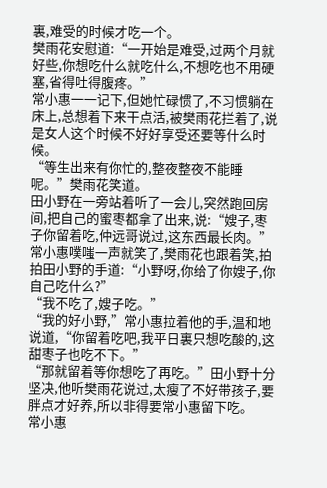裏,难受的时候才吃一个。
樊雨花安慰道:“一开始是难受,过两个月就好些,你想吃什么就吃什么,不想吃也不用硬塞,省得吐得腹疼。”
常小惠一一记下,但她忙碌惯了,不习惯躺在床上,总想着下来干点活,被樊雨花拦着了,说是女人这个时候不好好享受还要等什么时候。
“等生出来有你忙的,整夜整夜不能睡呢。”樊雨花笑道。
田小野在一旁站着听了一会儿,突然跑回房间,把自己的蜜枣都拿了出来,说:“嫂子,枣子你留着吃,仲远哥说过,这东西最长肉。”
常小惠噗嗤一声就笑了,樊雨花也跟着笑,拍拍田小野的手道:“小野呀,你给了你嫂子,你自己吃什么?”
“我不吃了,嫂子吃。”
“我的好小野,”常小惠拉着他的手,温和地说道,“你留着吃吧,我平日裏只想吃酸的,这甜枣子也吃不下。”
“那就留着等你想吃了再吃。”田小野十分坚决,他听樊雨花说过,太瘦了不好带孩子,要胖点才好养,所以非得要常小惠留下吃。
常小惠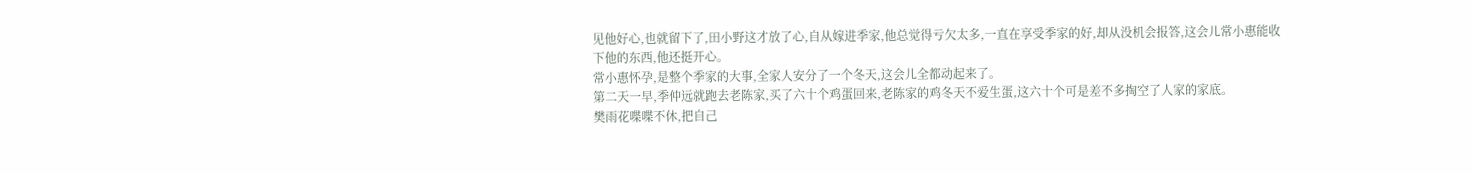见他好心,也就留下了,田小野这才放了心,自从嫁进季家,他总觉得亏欠太多,一直在享受季家的好,却从没机会报答,这会儿常小惠能收下他的东西,他还挺开心。
常小惠怀孕,是整个季家的大事,全家人安分了一个冬天,这会儿全都动起来了。
第二天一早,季仲远就跑去老陈家,买了六十个鸡蛋回来,老陈家的鸡冬天不爱生蛋,这六十个可是差不多掏空了人家的家底。
樊雨花喋喋不休,把自己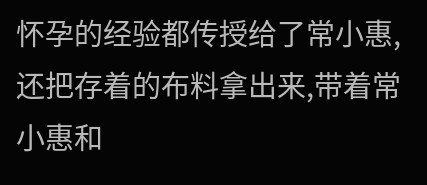怀孕的经验都传授给了常小惠,还把存着的布料拿出来,带着常小惠和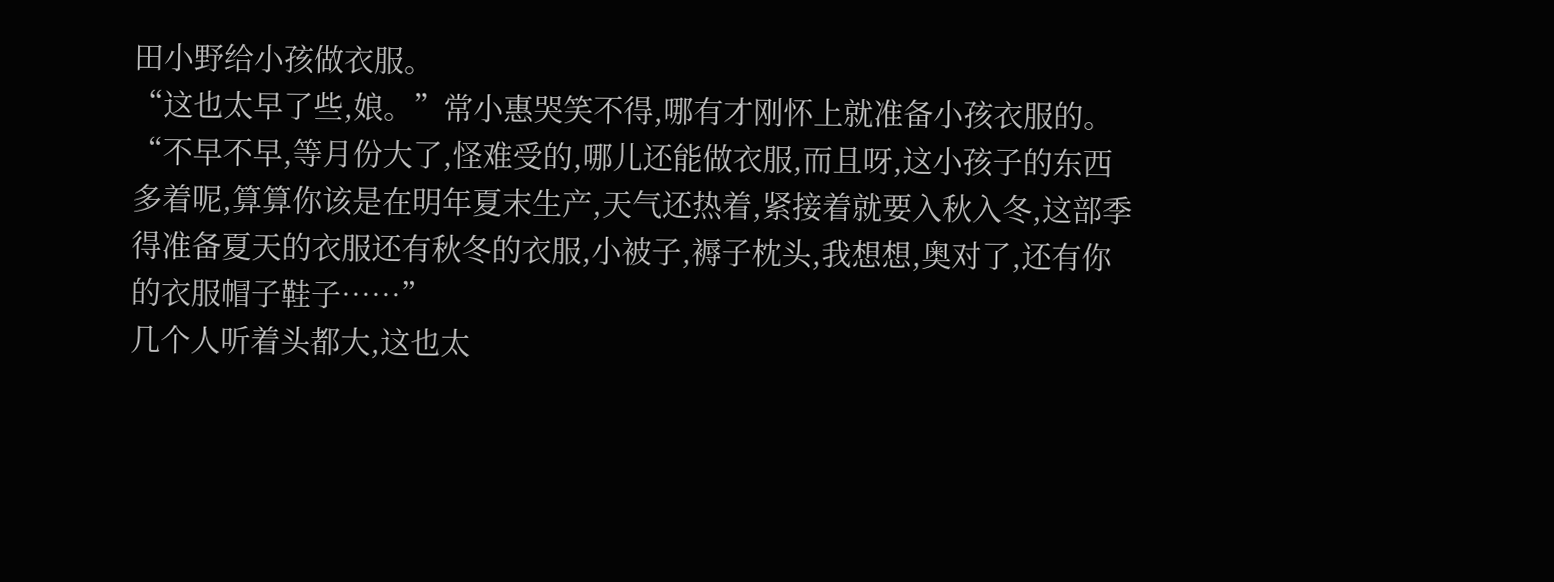田小野给小孩做衣服。
“这也太早了些,娘。”常小惠哭笑不得,哪有才刚怀上就准备小孩衣服的。
“不早不早,等月份大了,怪难受的,哪儿还能做衣服,而且呀,这小孩子的东西多着呢,算算你该是在明年夏末生产,天气还热着,紧接着就要入秋入冬,这部季得准备夏天的衣服还有秋冬的衣服,小被子,褥子枕头,我想想,奥对了,还有你的衣服帽子鞋子……”
几个人听着头都大,这也太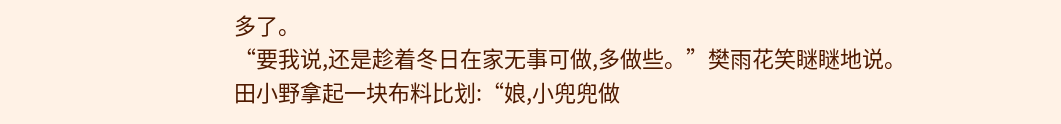多了。
“要我说,还是趁着冬日在家无事可做,多做些。”樊雨花笑瞇瞇地说。
田小野拿起一块布料比划:“娘,小兜兜做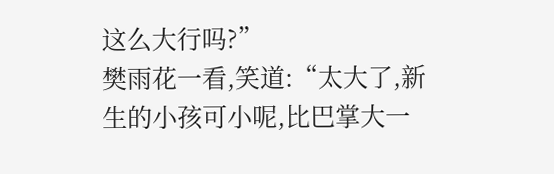这么大行吗?”
樊雨花一看,笑道:“太大了,新生的小孩可小呢,比巴掌大一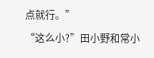点就行。”
“这么小?”田小野和常小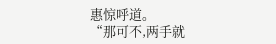惠惊呼道。
“那可不,两手就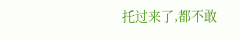托过来了,都不敢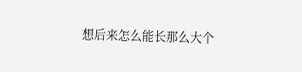想后来怎么能长那么大个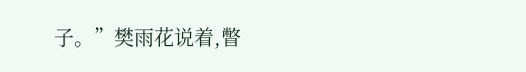子。”樊雨花说着,瞥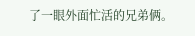了一眼外面忙活的兄弟俩。